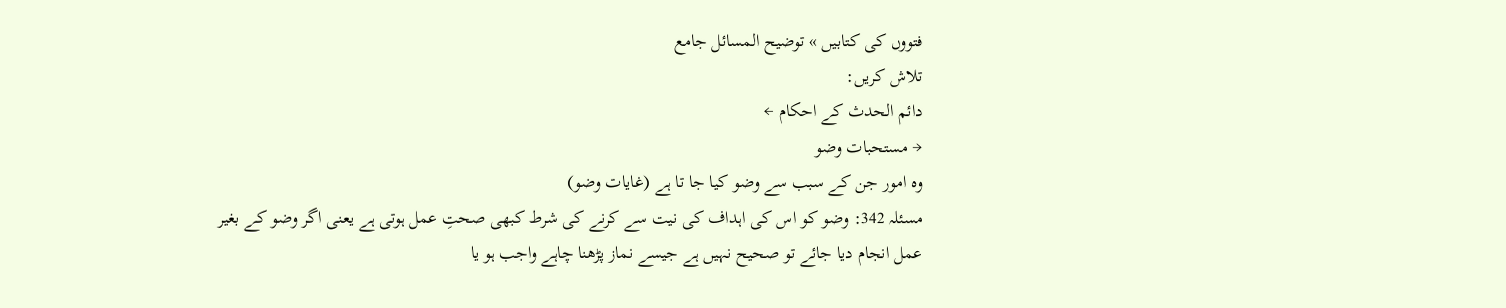فتووں کی کتابیں » توضیح المسائل جامع
تلاش کریں:
دائم الحدث کے احکام ←
→ مستحبات وضو
وہ امور جن کے سبب سے وضو کیا جا تا ہے (غایات وضو)
مسئلہ 342: وضو کو اس کی اہداف کی نیت سے كرنے كی شرط كبھی صحتِ عمل ہوتی ہے یعنی اگر وضو کے بغیر عمل انجام دیا جائے تو صحیح نہیں ہے جیسے نماز پڑھنا چاہے واجب ہو یا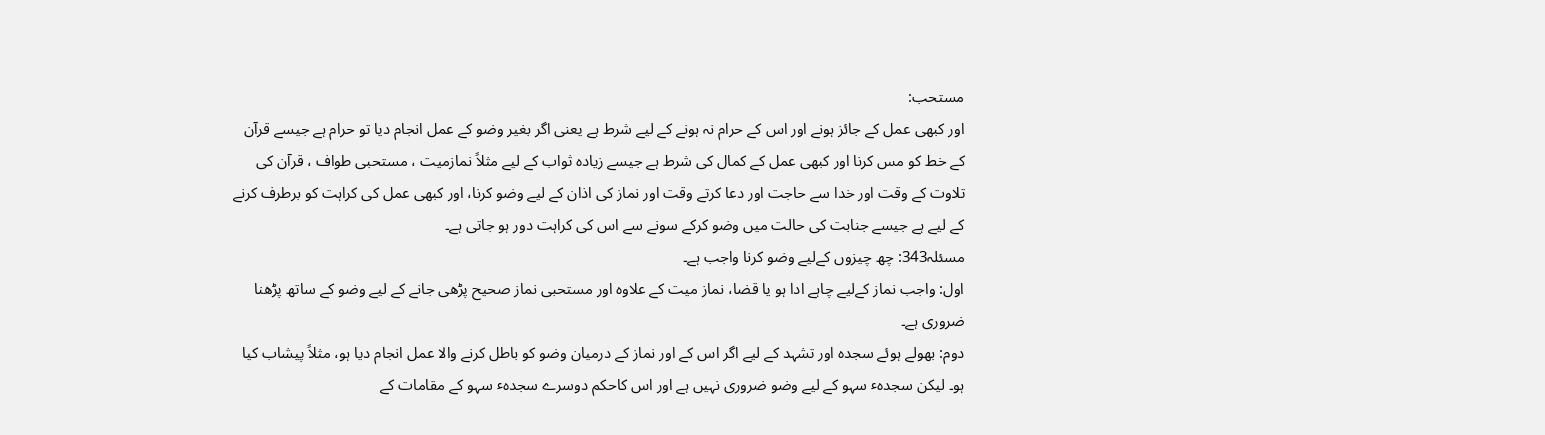مستحب:
اور کبھی عمل کے جائز ہونے اور اس کے حرام نہ ہونے کے لیے شرط ہے یعنی اگر بغیر وضو کے عمل انجام دیا تو حرام ہے جیسے قرآن کے خط کو مس کرنا اور کبھی عمل کے کمال کی شرط ہے جیسے زیادہ ثواب کے لیے مثلاً نمازمیت ، مستحبی طواف ، قرآن کی تلاوت کے وقت اور خدا سے حاجت اور دعا کرتے وقت اور نماز کی اذان کے لیے وضو کرنا، اور کبھی عمل کی کراہت کو برطرف کرنے کے لیے ہے جیسے جنابت کی حالت میں وضو کرکے سونے سے اس کی کراہت دور ہو جاتی ہے۔
مسئلہ343: چھ چیزوں کےلیے وضو کرنا واجب ہے۔
اول: واجب نماز کےلیے چاہے ادا ہو یا قضا، نماز میت کے علاوہ اور مستحبی نماز صحیح پڑھی جانے کے لیے وضو کے ساتھ پڑھنا ضروری ہے۔
دوم: بھولے ہوئے سجدہ اور تشہد کے لیے اگر اس کے اور نماز کے درمیان وضو کو باطل کرنے والا عمل انجام دیا ہو، مثلاً پیشاب کیا ہو۔ لیکن سجدہٴ سہو کے لیے وضو ضروری نہیں ہے اور اس کاحکم دوسرے سجدہٴ سہو کے مقامات کے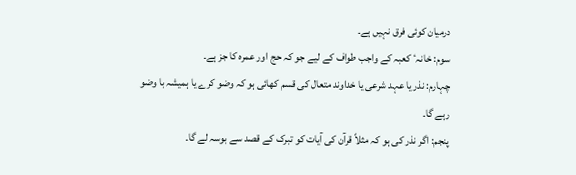درمیان کوئی فرق نہیں ہے۔
سوم: خانہٴ کعبہ کے واجب طواف کے لیے جو کہ حج اور عمرہ کا جز ہے۔
چہارم: نذر یا عہد شرعی یا خداوند متعال کی قسم کھائی ہو کہ وضو کرے یا ہمیشہ با وضو رہے گا۔
پنجم: اگر نذر کی ہو کہ مثلاً قرآن کی آیات کو تبرک کے قصد سے بوسہ لے گا۔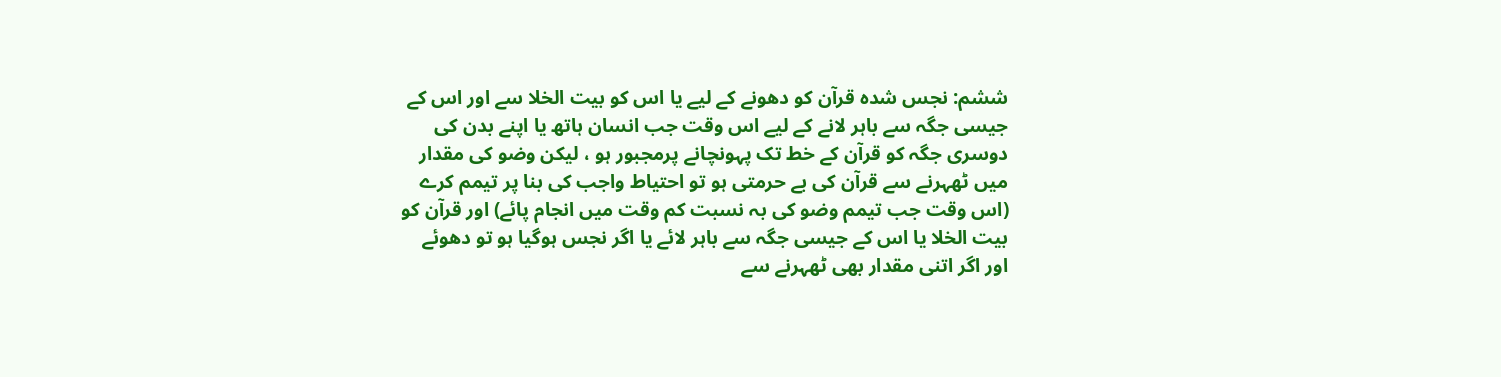ششم: نجس شدہ قرآن کو دھونے کے لیے یا اس کو بیت الخلا سے اور اس کے جیسی جگہ سے باہر لانے کے لیے اس وقت جب انسان ہاتھ یا اپنے بدن کی دوسری جگہ کو قرآن کے خط تک پہونچانے پرمجبور ہو ، لیکن وضو کی مقدار میں ٹھہرنے سے قرآن کی بے حرمتی ہو تو احتیاط واجب کی بنا پر تیمم کرے (اس وقت جب تیمم وضو کی بہ نسبت کم وقت میں انجام پائے) اور قرآن کو بیت الخلا یا اس کے جیسی جگہ سے باہر لائے یا اگر نجس ہوگیا ہو تو دھوئے اور اگر اتنی مقدار بھی ٹھہرنے سے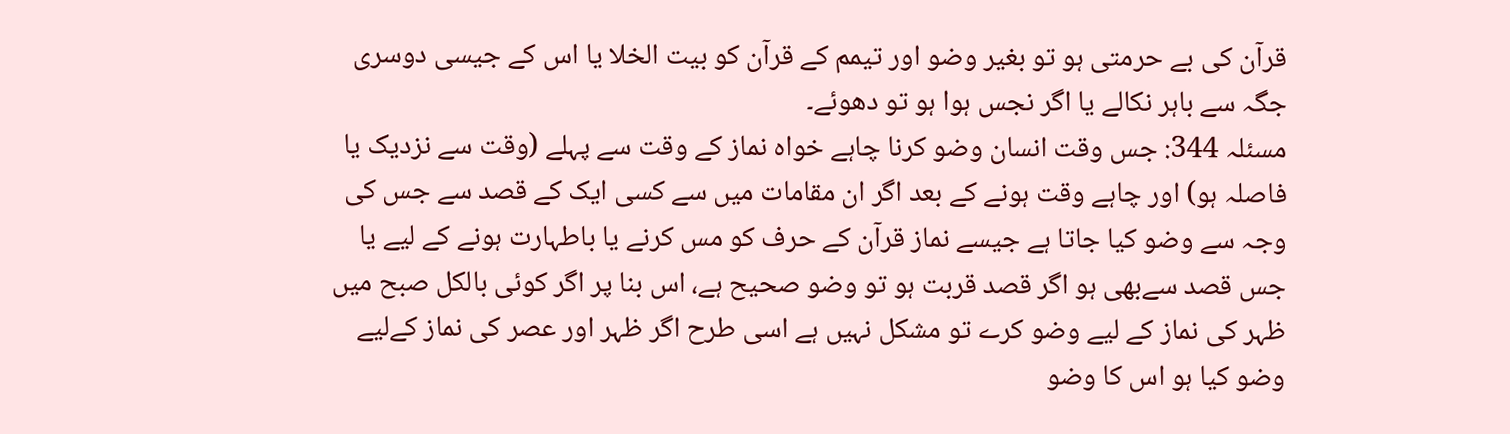قرآن کی بے حرمتی ہو تو بغیر وضو اور تیمم کے قرآن کو بیت الخلا یا اس کے جیسی دوسری جگہ سے باہر نکالے یا اگر نجس ہوا ہو تو دھوئے۔
مسئلہ 344: جس وقت انسان وضو کرنا چاہے خواہ نماز کے وقت سے پہلے (وقت سے نزدیک یا فاصلہ ہو) اور چاہے وقت ہونے کے بعد اگر ان مقامات میں سے کسی ایک کے قصد سے جس کی وجہ سے وضو کیا جاتا ہے جیسے نماز قرآن کے حرف کو مس کرنے یا باطہارت ہونے کے لیے یا جس قصد سےبھی ہو اگر قصد قربت ہو تو وضو صحیح ہے، اس بنا پر اگر کوئی بالکل صبح میں ظہر کی نماز کے لیے وضو کرے تو مشکل نہیں ہے اسی طرح اگر ظہر اور عصر کی نماز کےلیے وضو کیا ہو اس کا وضو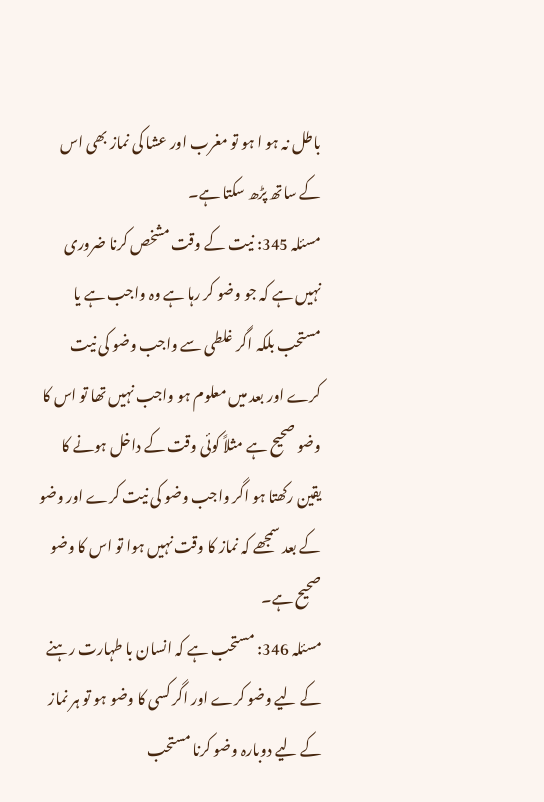باطل نہ ہو ا ہو تو مغرب اور عشا کی نماز بھی اس کے ساتھ پڑھ سکتا ہے۔
مسئلہ 345: نیت کے وقت مشخص کرنا ضروری نہیں ہے کہ جو وضو کر رہا ہے وہ واجب ہے یا مستحب بلکہ اگر غلطی سے واجب وضو کی نیت کرے اور بعد میں معلوم ہو واجب نہیں تھا تو اس کا وضو صحیح ہے مثلاً کوئی وقت کے داخل ہونے کا یقین رکھتا ہو اگر واجب وضو کی نیت کرے اور وضو کے بعد سمجھے کہ نماز کا وقت نہیں ہوا تو اس کا وضو صحیح ہے۔
مسئلہ 346: مستحب ہے کہ انسان با طہارت رہنے کے لیے وضو کرے اور اگر کسی کا وضو ہو تو ہر نماز کے لیے دوبارہ وضو کرنا مستحب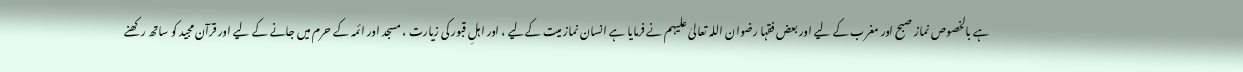ہے بالخصوص نماز صبح اور مغرب کے لیے اور بعض فقہا رضوان اللہ تعالیٰ علیہم نے فرمایا ہے انسان نماز میت کےلیے ، اور اہلِ قبور کی زیارت ، مسجد اور ائمہ کے حرم میں جانے کے لیے اور قرآن مجید کو ساتھ رکھنے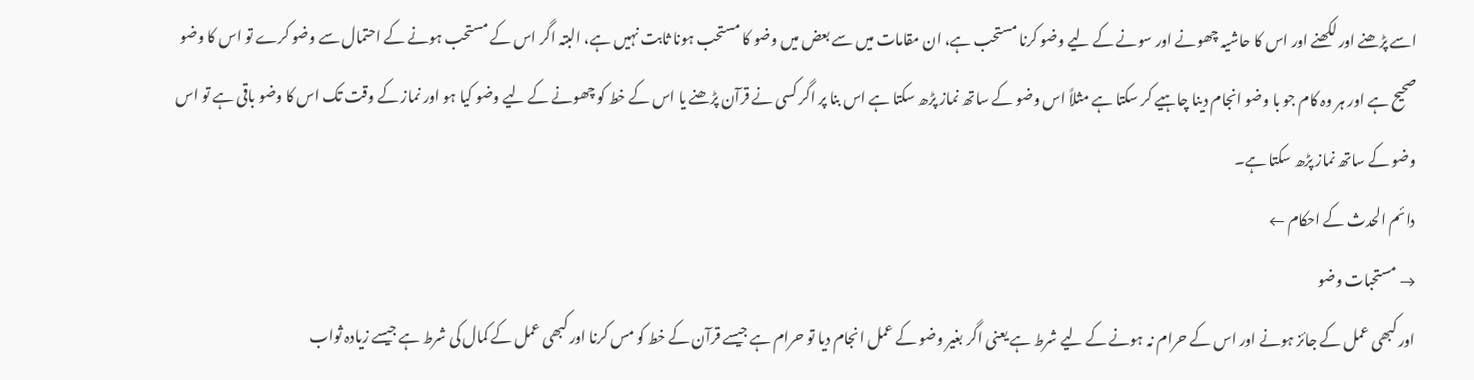اسے پڑھنے اور لکھنے اور اس کا حاشیہ چھونے اور سونے کے لیے وضو کرنا مستحب ہے، ان مقامات میں سے بعض میں وضو کا مستحب ہونا ثابت نہیں ہے، البتہ اگر اس کے مستحب ہونے کے احتمال سے وضو کرے تو اس کا وضو صحیح ہے اور ہر وہ کام جو با وضو انجام دینا چاہیے کر سکتا ہے مثلاً اس وضو کے ساتھ نماز پڑھ سکتا ہے اس بنا پر اگر کسی نے قرآن پڑھنے یا اس کے خط کو چھونے کے لیے وضو کیا ہو اور نماز کے وقت تک اس کا وضو باقی ہے تو اس وضو کے ساتھ نماز پڑھ سکتا ہے۔
دائم الحدث کے احکام ←
→ مستحبات وضو
اور کبھی عمل کے جائز ہونے اور اس کے حرام نہ ہونے کے لیے شرط ہے یعنی اگر بغیر وضو کے عمل انجام دیا تو حرام ہے جیسے قرآن کے خط کو مس کرنا اور کبھی عمل کے کمال کی شرط ہے جیسے زیادہ ثواب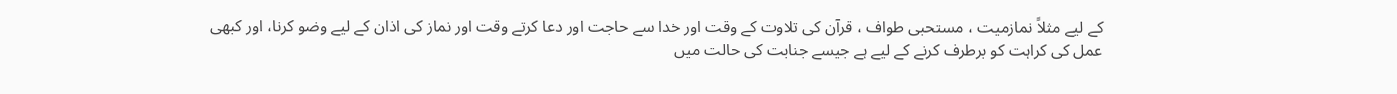کے لیے مثلاً نمازمیت ، مستحبی طواف ، قرآن کی تلاوت کے وقت اور خدا سے حاجت اور دعا کرتے وقت اور نماز کی اذان کے لیے وضو کرنا، اور کبھی عمل کی کراہت کو برطرف کرنے کے لیے ہے جیسے جنابت کی حالت میں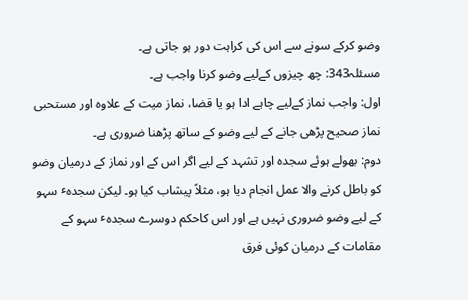وضو کرکے سونے سے اس کی کراہت دور ہو جاتی ہے۔
مسئلہ343: چھ چیزوں کےلیے وضو کرنا واجب ہے۔
اول: واجب نماز کےلیے چاہے ادا ہو یا قضا، نماز میت کے علاوہ اور مستحبی نماز صحیح پڑھی جانے کے لیے وضو کے ساتھ پڑھنا ضروری ہے۔
دوم: بھولے ہوئے سجدہ اور تشہد کے لیے اگر اس کے اور نماز کے درمیان وضو کو باطل کرنے والا عمل انجام دیا ہو، مثلاً پیشاب کیا ہو۔ لیکن سجدہٴ سہو کے لیے وضو ضروری نہیں ہے اور اس کاحکم دوسرے سجدہٴ سہو کے مقامات کے درمیان کوئی فرق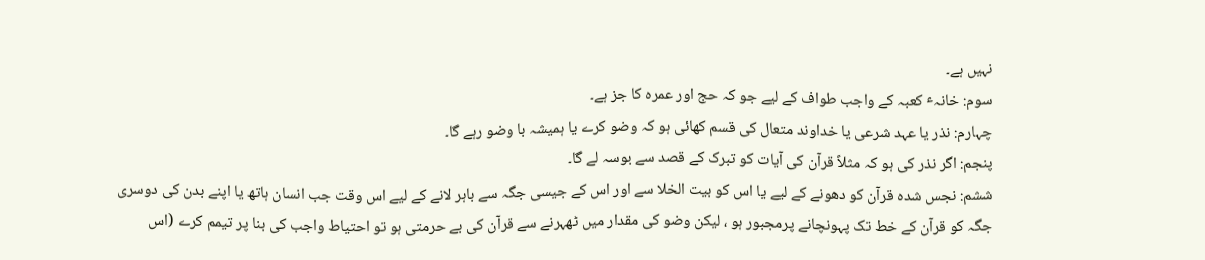نہیں ہے۔
سوم: خانہٴ کعبہ کے واجب طواف کے لیے جو کہ حج اور عمرہ کا جز ہے۔
چہارم: نذر یا عہد شرعی یا خداوند متعال کی قسم کھائی ہو کہ وضو کرے یا ہمیشہ با وضو رہے گا۔
پنجم: اگر نذر کی ہو کہ مثلاً قرآن کی آیات کو تبرک کے قصد سے بوسہ لے گا۔
ششم: نجس شدہ قرآن کو دھونے کے لیے یا اس کو بیت الخلا سے اور اس کے جیسی جگہ سے باہر لانے کے لیے اس وقت جب انسان ہاتھ یا اپنے بدن کی دوسری جگہ کو قرآن کے خط تک پہونچانے پرمجبور ہو ، لیکن وضو کی مقدار میں ٹھہرنے سے قرآن کی بے حرمتی ہو تو احتیاط واجب کی بنا پر تیمم کرے (اس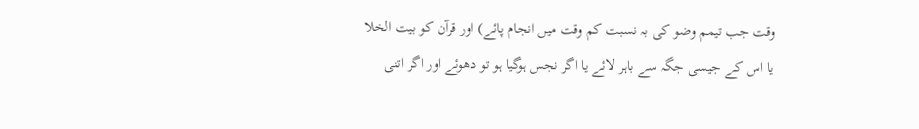وقت جب تیمم وضو کی بہ نسبت کم وقت میں انجام پائے) اور قرآن کو بیت الخلا یا اس کے جیسی جگہ سے باہر لائے یا اگر نجس ہوگیا ہو تو دھوئے اور اگر اتنی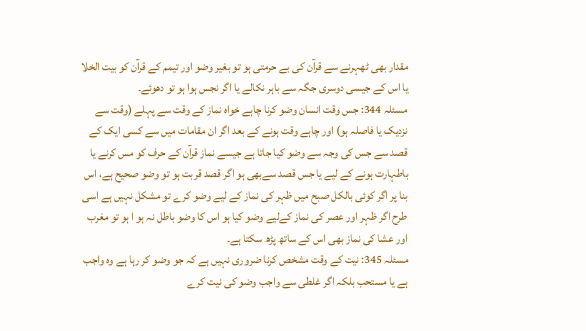مقدار بھی ٹھہرنے سے قرآن کی بے حرمتی ہو تو بغیر وضو اور تیمم کے قرآن کو بیت الخلا یا اس کے جیسی دوسری جگہ سے باہر نکالے یا اگر نجس ہوا ہو تو دھوئے۔
مسئلہ 344: جس وقت انسان وضو کرنا چاہے خواہ نماز کے وقت سے پہلے (وقت سے نزدیک یا فاصلہ ہو) اور چاہے وقت ہونے کے بعد اگر ان مقامات میں سے کسی ایک کے قصد سے جس کی وجہ سے وضو کیا جاتا ہے جیسے نماز قرآن کے حرف کو مس کرنے یا باطہارت ہونے کے لیے یا جس قصد سےبھی ہو اگر قصد قربت ہو تو وضو صحیح ہے، اس بنا پر اگر کوئی بالکل صبح میں ظہر کی نماز کے لیے وضو کرے تو مشکل نہیں ہے اسی طرح اگر ظہر اور عصر کی نماز کےلیے وضو کیا ہو اس کا وضو باطل نہ ہو ا ہو تو مغرب اور عشا کی نماز بھی اس کے ساتھ پڑھ سکتا ہے۔
مسئلہ 345: نیت کے وقت مشخص کرنا ضروری نہیں ہے کہ جو وضو کر رہا ہے وہ واجب ہے یا مستحب بلکہ اگر غلطی سے واجب وضو کی نیت کرے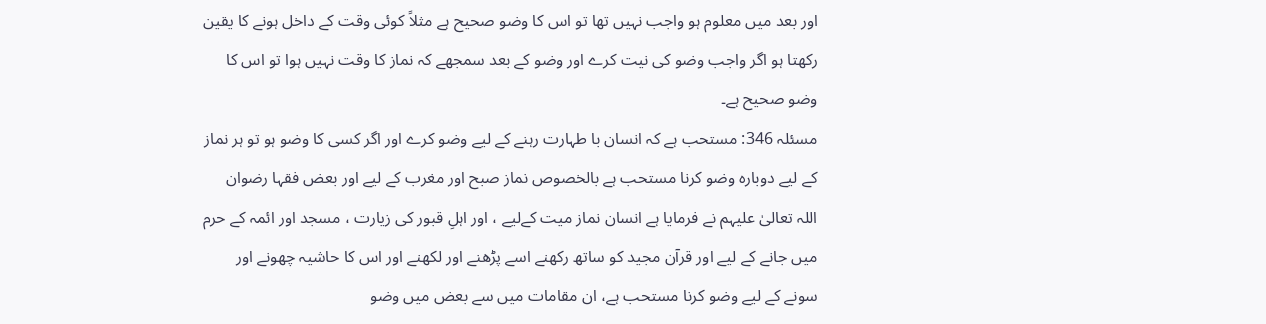اور بعد میں معلوم ہو واجب نہیں تھا تو اس کا وضو صحیح ہے مثلاً کوئی وقت کے داخل ہونے کا یقین رکھتا ہو اگر واجب وضو کی نیت کرے اور وضو کے بعد سمجھے کہ نماز کا وقت نہیں ہوا تو اس کا وضو صحیح ہے۔
مسئلہ 346: مستحب ہے کہ انسان با طہارت رہنے کے لیے وضو کرے اور اگر کسی کا وضو ہو تو ہر نماز کے لیے دوبارہ وضو کرنا مستحب ہے بالخصوص نماز صبح اور مغرب کے لیے اور بعض فقہا رضوان اللہ تعالیٰ علیہم نے فرمایا ہے انسان نماز میت کےلیے ، اور اہلِ قبور کی زیارت ، مسجد اور ائمہ کے حرم میں جانے کے لیے اور قرآن مجید کو ساتھ رکھنے اسے پڑھنے اور لکھنے اور اس کا حاشیہ چھونے اور سونے کے لیے وضو کرنا مستحب ہے، ان مقامات میں سے بعض میں وضو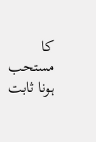کا مستحب ہونا ثابت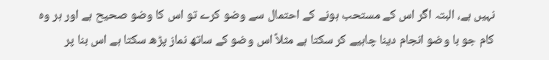نہیں ہے، البتہ اگر اس کے مستحب ہونے کے احتمال سے وضو کرے تو اس کا وضو صحیح ہے اور ہر وہ کام جو با وضو انجام دینا چاہیے کر سکتا ہے مثلاً اس وضو کے ساتھ نماز پڑھ سکتا ہے اس بنا پر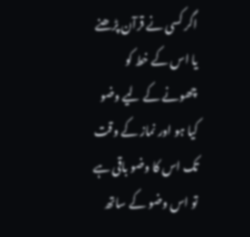اگر کسی نے قرآن پڑھنے یا اس کے خط کو چھونے کے لیے وضو کیا ہو اور نماز کے وقت تک اس کا وضو باقی ہے تو اس وضو کے ساتھ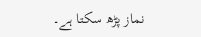نماز پڑھ سکتا ہے۔